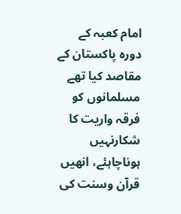امام کعبہ کے دورہ پاکستان کے مقاصد کیا تھے
مسلمانوں کو فرقہ واریت کا شکارنہیں ہوناچاہئے، انھیں قرآن وسنت کی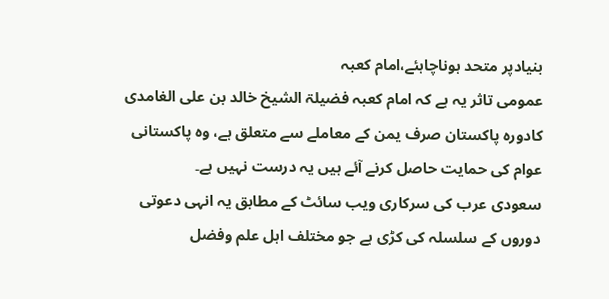بنیادپر متحد ہوناچاہئے،امام کعبہ
عمومی تاثر یہ ہے کہ امام کعبہ فضیلۃ الشیخ خالد بن علی الغامدی کادورہ پاکستان صرف یمن کے معاملے سے متعلق ہے، وہ پاکستانی عوام کی حمایت حاصل کرنے آئے ہیں یہ درست نہیں ہے۔
سعودی عرب کی سرکاری ویب سائٹ کے مطابق یہ انہی دعوتی دوروں کے سلسلہ کی کڑی ہے جو مختلف اہل علم وفضل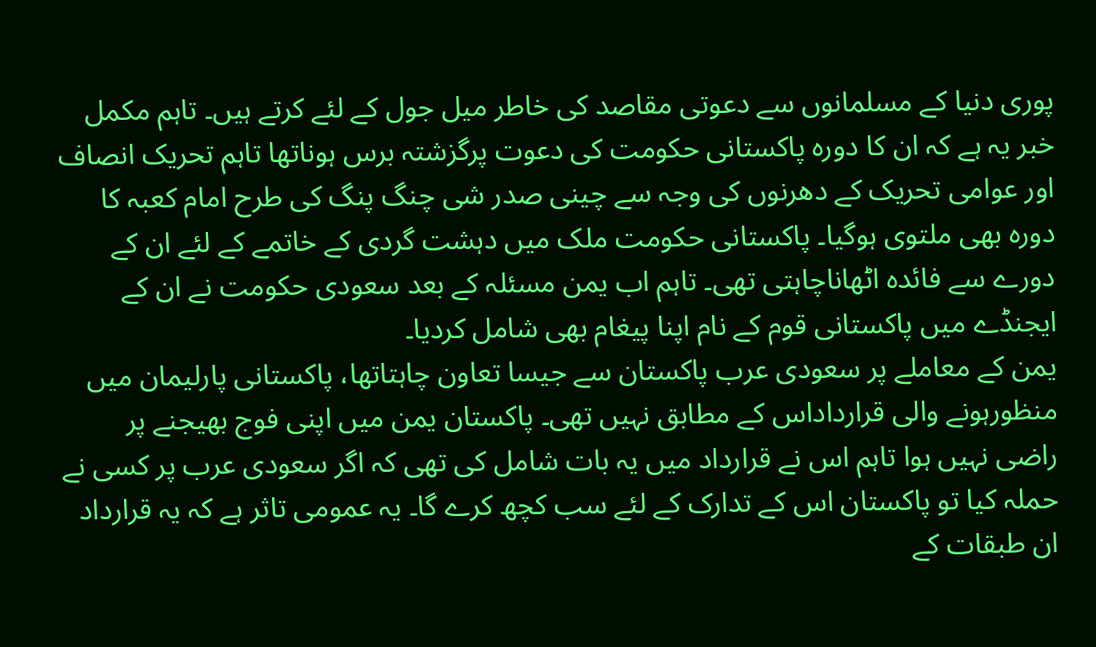پوری دنیا کے مسلمانوں سے دعوتی مقاصد کی خاطر میل جول کے لئے کرتے ہیں۔ تاہم مکمل خبر یہ ہے کہ ان کا دورہ پاکستانی حکومت کی دعوت پرگزشتہ برس ہوناتھا تاہم تحریک انصاف اور عوامی تحریک کے دھرنوں کی وجہ سے چینی صدر شی چنگ پنگ کی طرح امام کعبہ کا دورہ بھی ملتوی ہوگیا۔ پاکستانی حکومت ملک میں دہشت گردی کے خاتمے کے لئے ان کے دورے سے فائدہ اٹھاناچاہتی تھی۔ تاہم اب یمن مسئلہ کے بعد سعودی حکومت نے ان کے ایجنڈے میں پاکستانی قوم کے نام اپنا پیغام بھی شامل کردیا۔
یمن کے معاملے پر سعودی عرب پاکستان سے جیسا تعاون چاہتاتھا، پاکستانی پارلیمان میں منظورہونے والی قرارداداس کے مطابق نہیں تھی۔ پاکستان یمن میں اپنی فوج بھیجنے پر راضی نہیں ہوا تاہم اس نے قرارداد میں یہ بات شامل کی تھی کہ اگر سعودی عرب پر کسی نے حملہ کیا تو پاکستان اس کے تدارک کے لئے سب کچھ کرے گا۔ یہ عمومی تاثر ہے کہ یہ قرارداد ان طبقات کے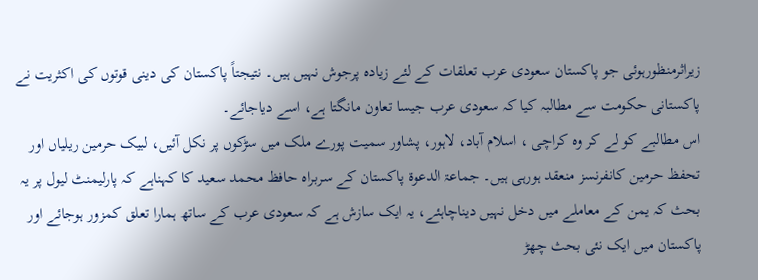زیراثرمنظورہوئی جو پاکستان سعودی عرب تعلقات کے لئے زیادہ پرجوش نہیں ہیں۔ نتیجتاً پاکستان کی دینی قوتوں کی اکثریت نے پاکستانی حکومت سے مطالبہ کیا کہ سعودی عرب جیسا تعاون مانگتا ہے، اسے دیاجائے۔
اس مطالبے کو لے کر وہ کراچی ، اسلام آباد، لاہور، پشاور سمیت پورے ملک میں سڑکوں پر نکل آئیں، لبیک حرمین ریلیاں اور تحفظ حرمین کانفرنسز منعقد ہورہی ہیں۔ جماعۃ الدعوۃ پاکستان کے سربراہ حافظ محمد سعید کا کہناہے کہ پارلیمنٹ لیول پر یہ بحث کہ یمن کے معاملے میں دخل نہیں دیناچاہئے، یہ ایک سازش ہے کہ سعودی عرب کے ساتھ ہمارا تعلق کمزور ہوجائے اور پاکستان میں ایک نئی بحث چھڑ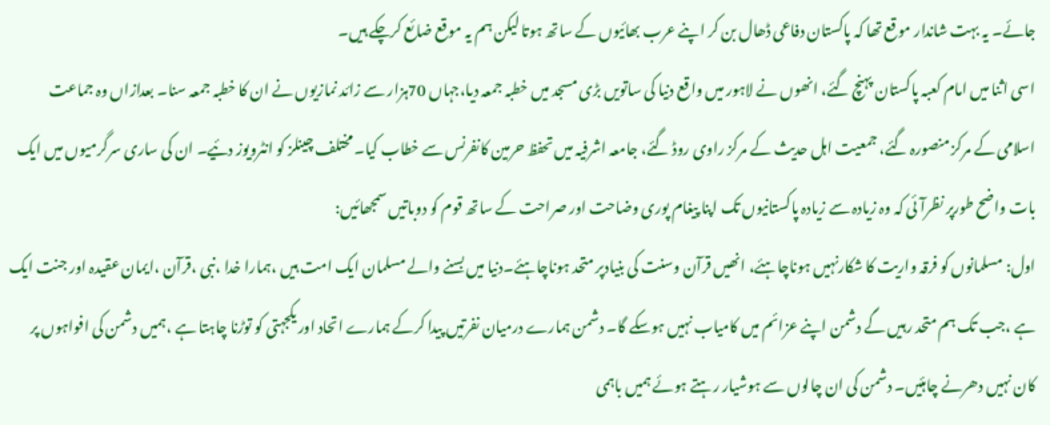جائے۔ یہ بہت شاندار موقع تھا کہ پاکستان دفاعی ڈھال بن کر اپنے عرب بھائیوں کے ساتھ ہوتا لیکن ہم یہ موقع ضائع کرچکے ہیں۔
اسی اثنا میں امام کعبہ پاکستان پہنچ گئے، انھوں نے لاہور میں واقع دنیا کی ساتویں بڑی مسجد میں خطبہ جمعہ دیا،جہاں 70ہزار سے زائد نمازیوں نے ان کا خطبہ جمعہ سنا۔ بعدازاں وہ جماعت اسلامی کے مرکز منصورہ گئے، جمعیت اہل حدیث کے مرکز راوی روڈ گئے، جامعہ اشرفیہ میں تحفظ حرمین کانفرنس سے خطاب کیا۔ مختلف چینلز کو انٹرویوز دئیے۔ ان کی ساری سرگرمیوں میں ایک بات واضح طورپر نظرآئی کہ وہ زیادہ سے زیادہ پاکستانیوں تک اپنا پیغام پوری وضاحت اور صراحت کے ساتھ قوم کو دوباتیں سمجھائیں:
اول: مسلمانوں کو فرقہ واریت کا شکارنہیں ہوناچاہئے، انھیں قرآن وسنت کی بنیادپر متحد ہوناچاہئے۔دنیا میں بسنے والے مسلمان ایک امت ہیں ،ہمارا خدا ،نبی ،قرآن ،ایمان عقیدہ اور جنت ایک ہے ،جب تک ہم متحد رہیں گے دشمن اپنے عزائم میں کامیاب نہیں ہوسکے گا۔ دشمن ہمارے درمیان نفرتیں پیدا کرکے ہمارے اتحاد اور یکجہتی کو توڑنا چاہتا ہے ،ہمیں دشمن کی افواہوں پر کان نہیں دھرنے چاہئیں۔ دشمن کی ان چالوں سے ہوشیار رہتے ہوئے ہمیں باہمی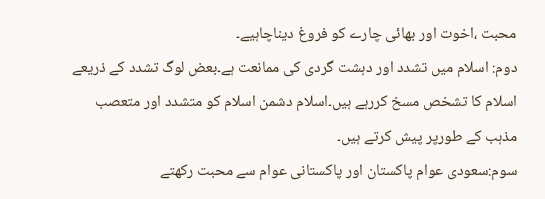محبت ،اخوت اور بھائی چارے کو فروغ دیناچاہیے۔
دوم: اسلام میں تشدد اور دہشت گردی کی ممانعت ہے۔بعض لوگ تشدد کے ذریعے اسلام کا تشخص مسخ کررہے ہیں۔اسلام دشمن اسلام کو متشدد اور متعصب مذہب کے طورپر پیش کرتے ہیں۔
سوم:سعودی عوام پاکستان اور پاکستانی عوام سے محبت رکھتے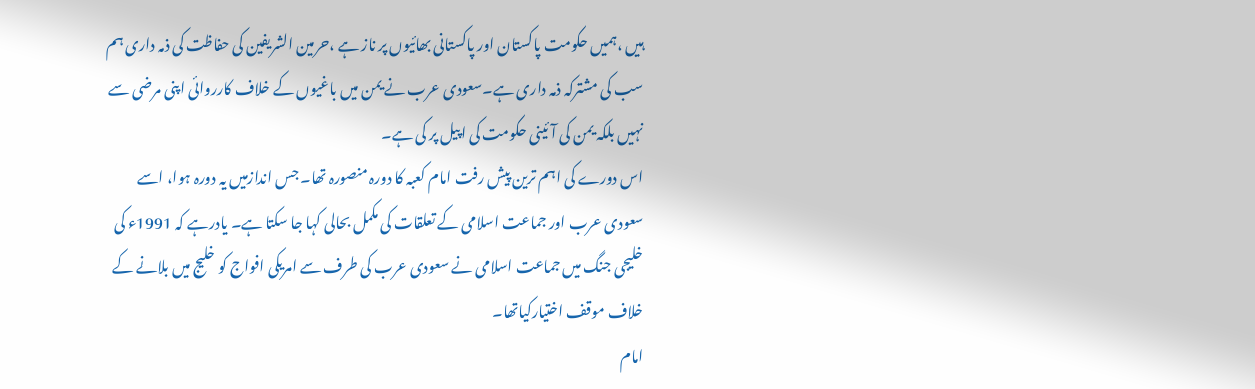ہیں ،ہمیں حکومت پاکستان اور پاکستانی بھائیوں پر ناز ہے ،حرمین الشریفین کی حفاظت کی ذمہ داری ہم سب کی مشترکہ ذمہ داری ہے۔سعودی عرب نے یمن میں باغیوں کے خلاف کارروائی اپنی مرضی سے نہیں بلکہ یمن کی آئینی حکومت کی اپیل پر کی ہے۔
اس دورے کی اہم ترین پیش رفت امام کعبہ کا دورہ منصورہ تھا۔ جس اندازمیں یہ دورہ ہوا، اسے سعودی عرب اور جماعت اسلامی کے تعلقات کی مکمل بحالی کہا جا سکتا ہے۔ یادرہے کہ 1991ء کی خلیجی جنگ میں جماعت اسلامی نے سعودی عرب کی طرف سے امریکی افواج کو خلیج میں بلانے کے خلاف موقف اختیارکیاتھا۔
امام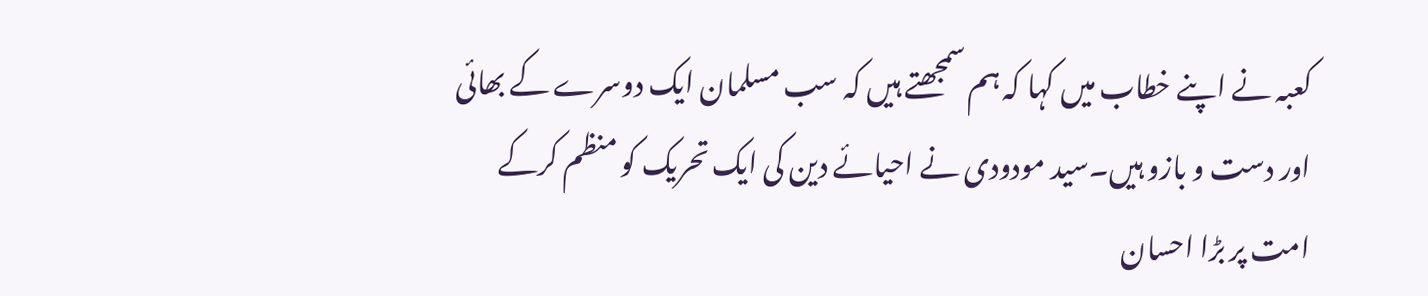کعبہ نے اپنے خطاب میں کہا کہ ہم سمجھتے ہیں کہ سب مسلمان ایک دوسرے کے بھائی اور دست و بازو ہیں۔سید مودودی نے احیائے دین کی ایک تحریک کو منظم کرکے امت پر بڑا احسان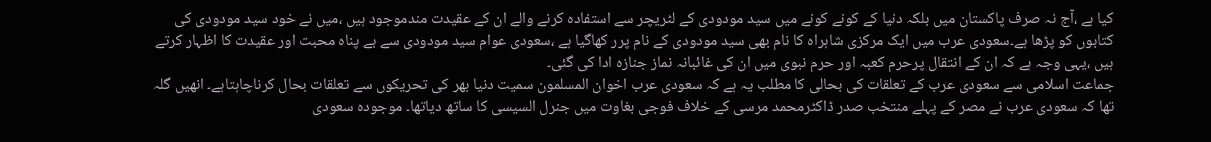کیا ہے ،آج نہ صرف پاکستان میں بلکہ دنیا کے کونے کونے میں سید مودودی کے لٹریچر سے استفادہ کرنے والے ان کے عقیدت مندموجود ہیں ،میں نے خود سید مودودی کی کتابوں کو پڑھا ہے۔سعودی عرب میں ایک مرکزی شاہراہ کا نام بھی سید مودودی کے نام پرر کھاگیا ہے ،سعودی عوام سید مودودی سے بے پناہ محبت اور عقیدت کا اظہار کرتے ہیں ،یہی وجہ ہے کہ ان کے انتقال پرحرم کعبہ اور حرم نبوی میں ان کی غائبانہ نماز جنازہ ادا کی گئی۔
جماعت اسلامی سے سعودی عرب کے تعلقات کی بحالی کا مطلب یہ ہے کہ سعودی عرب اخوان المسلمون سمیت دنیا بھر کی تحریکوں سے تعلقات بحال کرناچاہتاہے۔ انھیں گلہ تھا کہ سعودی عرب نے مصر کے پہلے منتخب صدر ڈاکٹرمحمد مرسی کے خلاف فوجی بغاوت میں جنرل السیسی کا ساتھ دیاتھا۔ موجودہ سعودی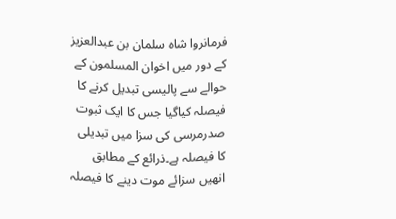فرمانروا شاہ سلمان بن عبدالعزیز کے دور میں اخوان المسلمون کے حوالے سے پالیسی تبدیل کرنے کا فیصلہ کیاگیا جس کا ایک ثبوت صدرمرسی کی سزا میں تبدیلی کا فیصلہ ہے۔ذرائع کے مطابق انھیں سزائے موت دینے کا فیصلہ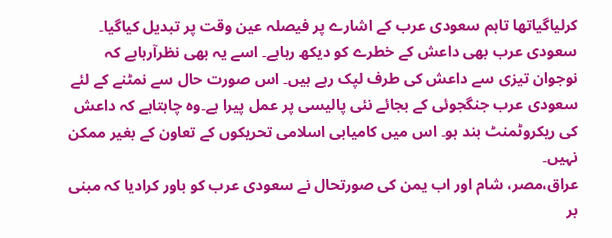کرلیاگیاتھا تاہم سعودی عرب کے اشارے پر فیصلہ عین وقت پر تبدیل کیاگیا۔
سعودی عرب بھی داعش کے خطرے کو دیکھ رہاہے۔ اسے یہ بھی نظرآرہاہے کہ نوجوان تیزی سے داعش کی طرف لپک رہے ہیں۔ اس صورت حال سے نمٹنے کے لئے سعودی عرب جنگجوئی کے بجائے نئی پالیسی پر عمل پیرا ہے۔وہ چاہتاہے کہ داعش کی ریکروٹمنٹ بند ہو۔ اس میں کامیابی اسلامی تحریکوں کے تعاون کے بغیر ممکن نہیں۔
عراق،مصر، شام اور اب یمن کی صورتحال نے سعودی عرب کو باور کرادیا کہ مبنی بر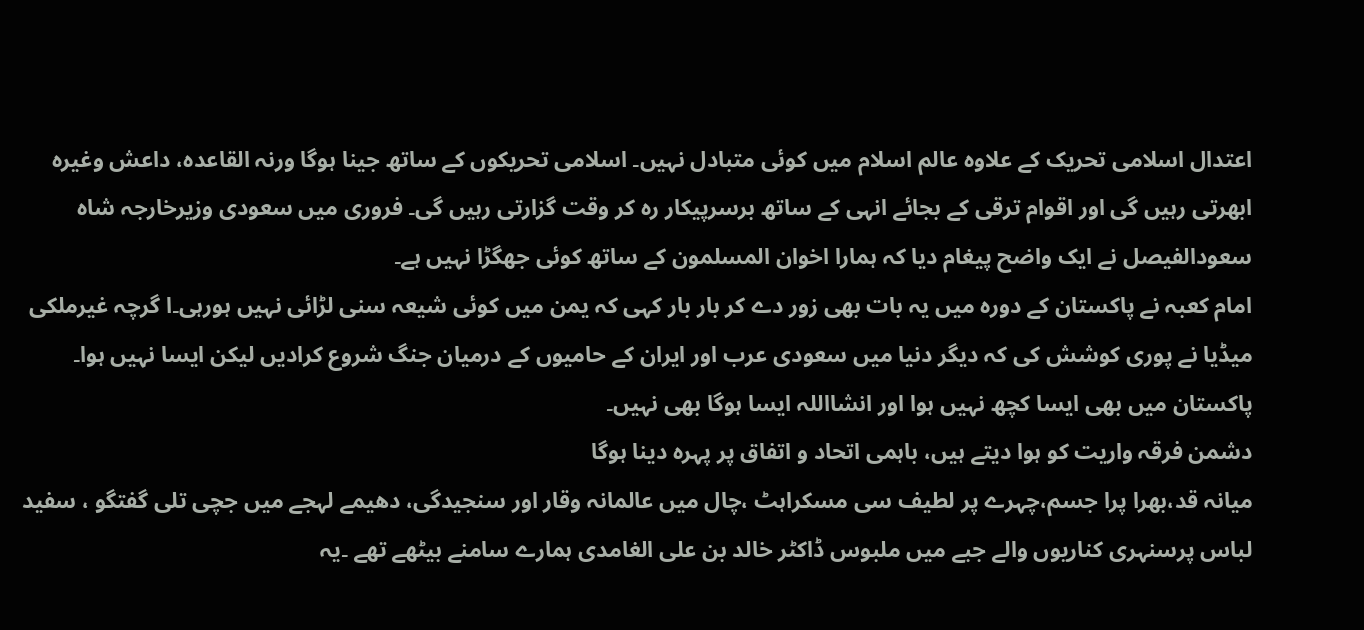اعتدال اسلامی تحریک کے علاوہ عالم اسلام میں کوئی متبادل نہیں۔ اسلامی تحریکوں کے ساتھ جینا ہوگا ورنہ القاعدہ، داعش وغیرہ ابھرتی رہیں گی اور اقوام ترقی کے بجائے انہی کے ساتھ برسرپیکار رہ کر وقت گزارتی رہیں گی۔ فروری میں سعودی وزیرخارجہ شاہ سعودالفیصل نے ایک واضح پیغام دیا کہ ہمارا اخوان المسلمون کے ساتھ کوئی جھگڑا نہیں ہے۔
امام کعبہ نے پاکستان کے دورہ میں یہ بات بھی زور دے کر بار بار کہی کہ یمن میں کوئی شیعہ سنی لڑائی نہیں ہورہی۔ا گرچہ غیرملکی میڈیا نے پوری کوشش کی کہ دیگر دنیا میں سعودی عرب اور ایران کے حامیوں کے درمیان جنگ شروع کرادیں لیکن ایسا نہیں ہوا۔ پاکستان میں بھی ایسا کچھ نہیں ہوا اور انشااللہ ایسا ہوگا بھی نہیں۔
دشمن فرقہ واریت کو ہوا دیتے ہیں، باہمی اتحاد و اتفاق پر پہرہ دینا ہوگا
میانہ قد،بھرا پرا جسم،چہرے پر لطیف سی مسکراہٹ ،چال میں عالمانہ وقار اور سنجیدگی، دھیمے لہجے میں جچی تلی گفتگو ، سفید لباس پرسنہری کناریوں والے جبے میں ملبوس ڈاکٹر خالد بن علی الغامدی ہمارے سامنے بیٹھے تھے ۔یہ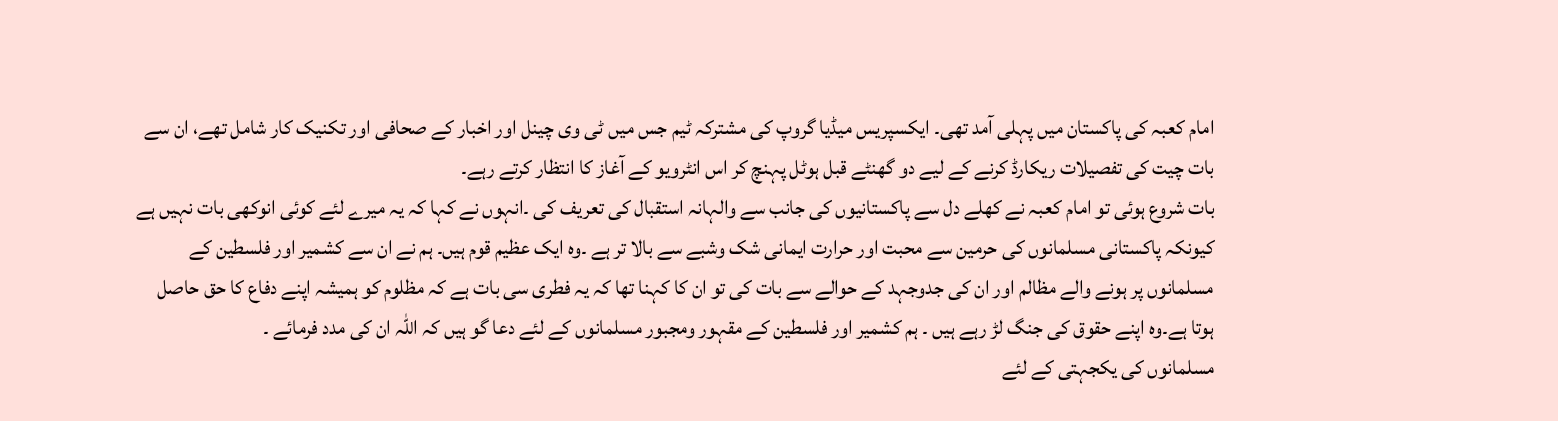امام کعبہ کی پاکستان میں پہلی آمد تھی۔ ایکسپریس میڈیا گروپ کی مشترکہ ٹیم جس میں ٹی وی چینل اور اخبار کے صحافی اور تکنیک کار شامل تھے، ان سے بات چیت کی تفصیلات ریکارڈ کرنے کے لیے دو گھنٹے قبل ہوٹل پہنچ کر اس انٹرویو کے آغاز کا انتظار کرتے رہے۔
بات شروع ہوئی تو امام کعبہ نے کھلے دل سے پاکستانیوں کی جانب سے والہانہ استقبال کی تعریف کی ۔انہوں نے کہا کہ یہ میرے لئے کوئی انوکھی بات نہیں ہے کیونکہ پاکستانی مسلمانوں کی حرمین سے محبت اور حرارت ایمانی شک وشبے سے بالا تر ہے ۔وہ ایک عظیم قوم ہیں۔ ہم نے ان سے کشمیر اور فلسطین کے مسلمانوں پر ہونے والے مظالم اور ان کی جدوجہد کے حوالے سے بات کی تو ان کا کہنا تھا کہ یہ فطری سی بات ہے کہ مظلوم کو ہمیشہ اپنے دفاع کا حق حاصل ہوتا ہے۔وہ اپنے حقوق کی جنگ لڑ رہے ہیں ۔ ہم کشمیر اور فلسطین کے مقہور ومجبور مسلمانوں کے لئے دعا گو ہیں کہ اللہ ان کی مدد فرمائے ۔
مسلمانوں کی یکجہتی کے لئے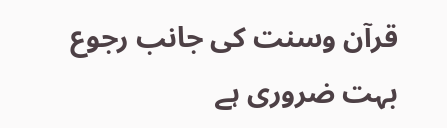قرآن وسنت کی جانب رجوع بہت ضروری ہے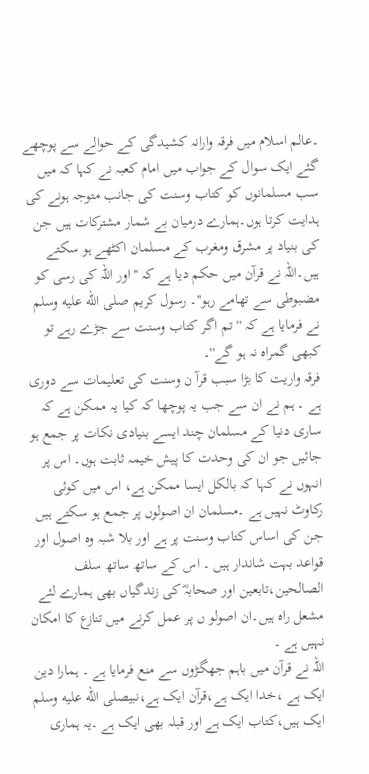۔عالم اسلام میں فرقہ وارانہ کشیدگی کے حوالے سے پوچھے گئے ایک سوال کے جواب میں امام کعبہ نے کہا کہ میں سب مسلمانوں کو کتاب وسنت کی جانب متوجہ ہونے کی ہدایت کرتا ہوں۔ہمارے درمیان بے شمار مشترکات ہیں جن کی بنیاد پر مشرق ومغرب کے مسلمان اکٹھے ہو سکتے ہیں۔اللہ نے قرآن میں حکم دیا ہے کہ ''اور اللہ کی رسی کو مضبوطی سے تھامے رہو''۔ رسول کریم صلى الله عليه وسلم نے فرمایا ہے کہ ''تم اگر کتاب وسنت سے جڑے رہے تو کبھی گمراہ نہ ہو گے''۔
فرقہ واریت کا بڑا سبب قرآ ن وسنت کی تعلیمات سے دوری ہے ۔ ہم نے ان سے جب یہ پوچھا کہ کیا یہ ممکن ہے کہ ساری دنیا کے مسلمان چند ایسے بنیادی نکات پر جمع ہو جائیں جو ان کی وحدت کا پیش خیمہ ثابت ہوں۔ اس پر انہوں نے کہا کہ بالکل ایسا ممکن ہے، اس میں کوئی رکاوٹ نہیں ہے ۔مسلمان ان اصولوں پر جمع ہو سکتے ہیں جن کی اساس کتاب وسنت پر ہے اور بلا شبہ وہ اصول اور قواعد بہت شاندار ہیں ۔ اس کے ساتھ ساتھ سلف الصالحین،تابعین اور صحابہؓ کی زندگیاں بھی ہمارے لئے مشعل راہ ہیں۔ان اصولو ں پر عمل کرنے میں تنازع کا امکان نہیں ہے ۔
اللہ نے قرآن میں باہم جھگڑوں سے منع فرمایا ہے ۔ ہمارا دین ایک ہے ،خدا ایک ہے،قرآن ایک ہے،نبیصلى الله عليه وسلم ایک ہیں،کتاب ایک ہے اور قبلہ بھی ایک ہے ۔یہ ہماری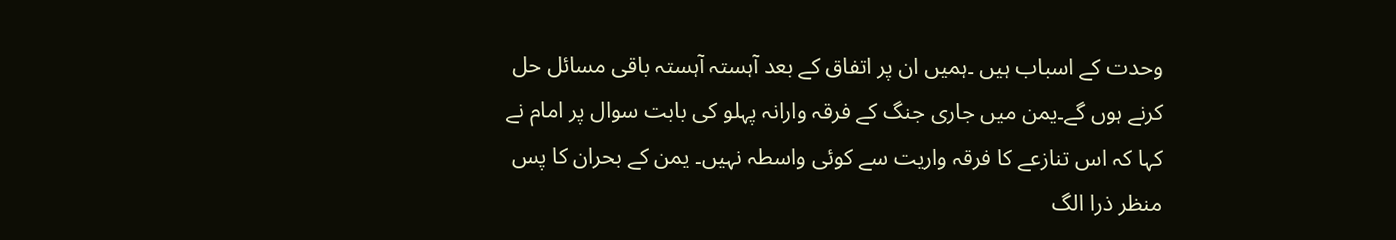وحدت کے اسباب ہیں ۔ہمیں ان پر اتفاق کے بعد آہستہ آہستہ باقی مسائل حل کرنے ہوں گے۔یمن میں جاری جنگ کے فرقہ وارانہ پہلو کی بابت سوال پر امام نے کہا کہ اس تنازعے کا فرقہ واریت سے کوئی واسطہ نہیں۔ یمن کے بحران کا پس منظر ذرا الگ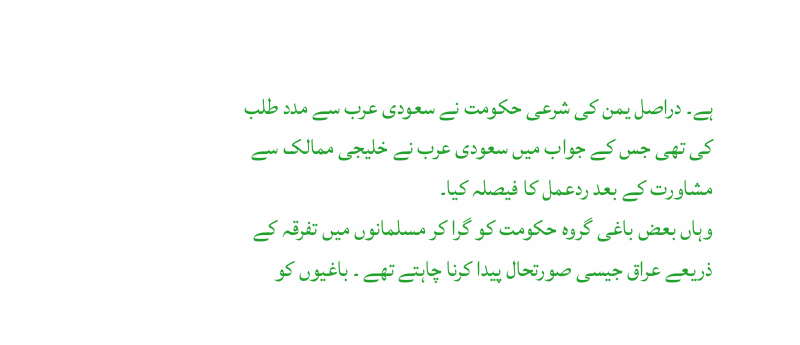ہے۔ دراصل یمن کی شرعی حکومت نے سعودی عرب سے مدد طلب کی تھی جس کے جواب میں سعودی عرب نے خلیجی ممالک سے مشاورت کے بعد ردعمل کا فیصلہ کیا۔
وہاں بعض باغی گروہ حکومت کو گرا کر مسلمانوں میں تفرقہ کے ذریعے عراق جیسی صورتحال پیدا کرنا چاہتے تھے ۔ باغیوں کو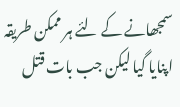سمجھانے کے لئے ہر ممکن طریقہ اپنایا گیا لیکن جب بات قتل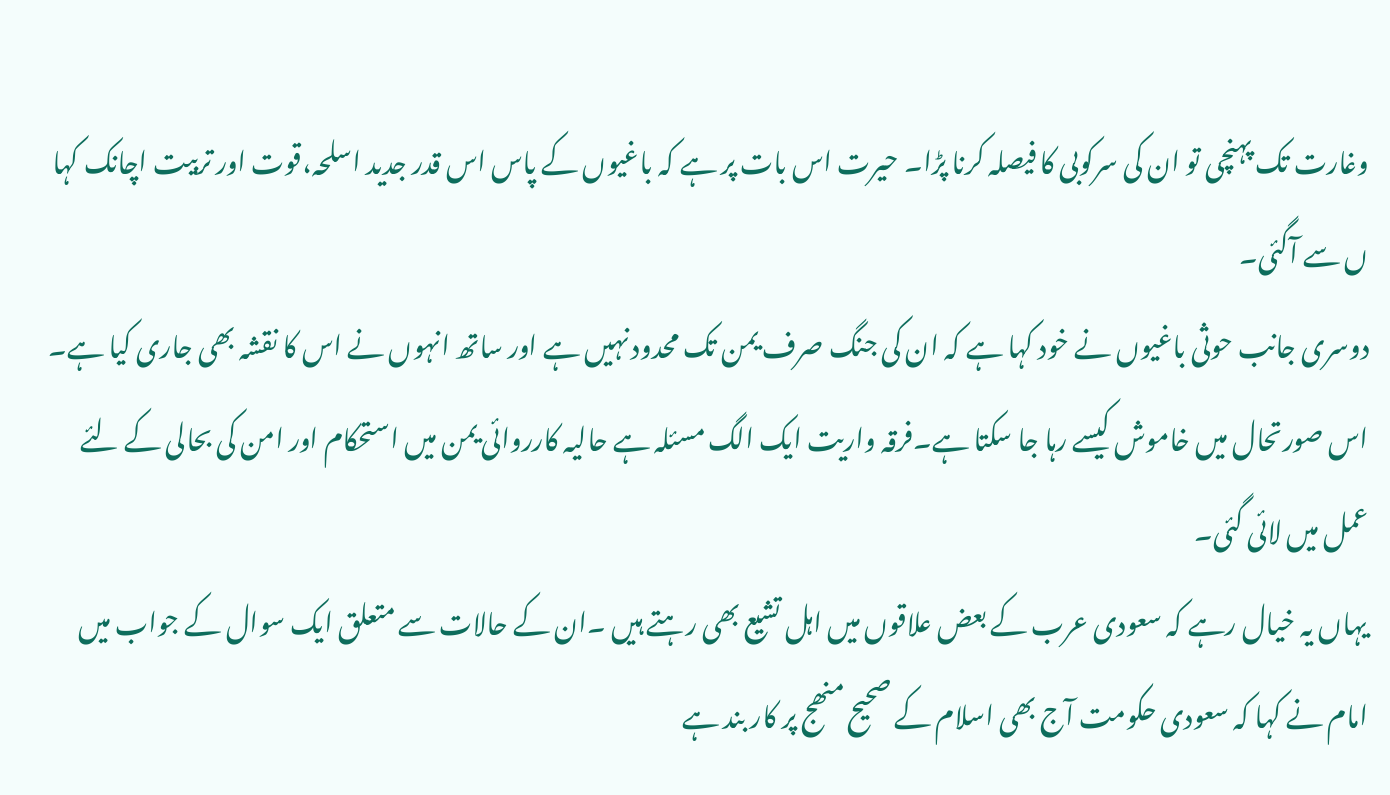وغارت تک پہنچی تو ان کی سرکوبی کا فیصلہ کرنا پڑا۔ حیرت اس بات پر ہے کہ باغیوں کے پاس اس قدر جدید اسلحہ،قوت اور تربیت اچانک کہا ں سے آگئی۔
دوسری جانب حوثی باغیوں نے خود کہا ہے کہ ان کی جنگ صرف یمن تک محدود نہیں ہے اور ساتھ انہوں نے اس کا نقشہ بھی جاری کیا ہے۔ اس صورتحال میں خاموش کیسے رہا جا سکتا ہے۔فرقہ واریت ایک الگ مسئلہ ہے حالیہ کارروائی یمن میں استحکام اور امن کی بحالی کے لئے عمل میں لائی گئی۔
یہاں یہ خیال رہے کہ سعودی عرب کے بعض علاقوں میں اہل تشیع بھی رہتے ہیں ۔ان کے حالات سے متعلق ایک سوال کے جواب میں امام نے کہا کہ سعودی حکومت آج بھی اسلام کے صحیح منھج پر کار بند ہے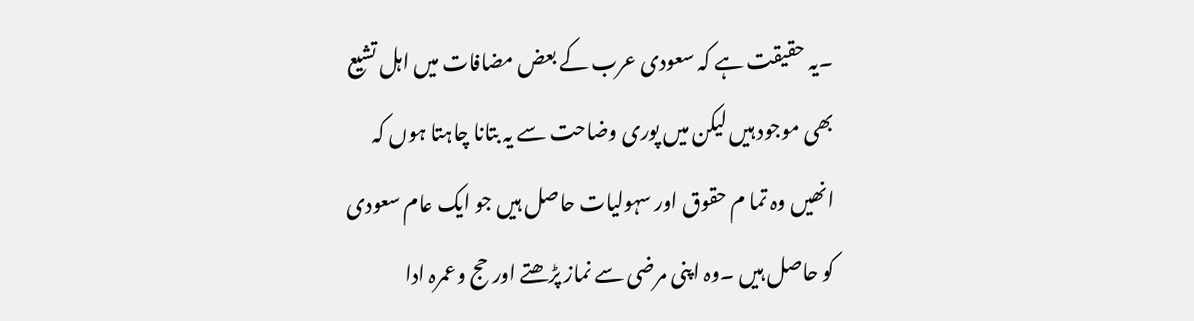۔یہ حقیقت ہے کہ سعودی عرب کے بعض مضافات میں اہل تشیع بھی موجود ہیں لیکن میں پوری وضاحت سے یہ بتانا چاہتا ہوں کہ انھیں وہ تما م حقوق اور سہولیات حاصل ہیں جو ایک عام سعودی کو حاصل ہیں ۔وہ اپنی مرضی سے نماز پڑھتے اور حج وعمرہ ادا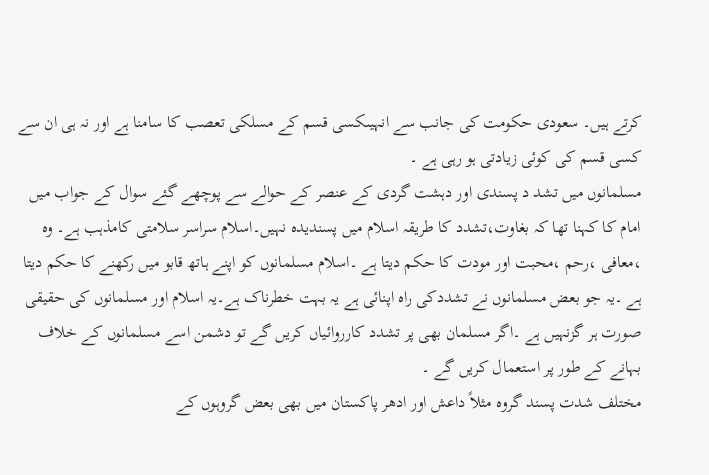کرتے ہیں۔ سعودی حکومت کی جانب سے انہیںکسی قسم کے مسلکی تعصب کا سامنا ہے اور نہ ہی ان سے کسی قسم کی کوئی زیادتی ہو رہی ہے ۔
مسلمانوں میں تشد د پسندی اور دہشت گردی کے عنصر کے حوالے سے پوچھے گئے سوال کے جواب میں امام کا کہنا تھا کہ بغاوت،تشدد کا طریقہ اسلام میں پسندیدہ نہیں۔اسلام سراسر سلامتی کامذہب ہے۔ وہ ،معافی ،رحم ،محبت اور مودت کا حکم دیتا ہے ۔اسلام مسلمانوں کو اپنے ہاتھ قابو میں رکھنے کا حکم دیتا ہے ۔یہ جو بعض مسلمانوں نے تشددکی راہ اپنائی ہے یہ بہت خطرناک ہے۔یہ اسلام اور مسلمانوں کی حقیقی صورت ہر گزنہیں ہے ۔اگر مسلمان بھی پر تشدد کارروائیاں کریں گے تو دشمن اسے مسلمانوں کے خلاف بہانے کے طور پر استعمال کریں گے ۔
مختلف شدت پسند گروہ مثلاً داعش اور ادھر پاکستان میں بھی بعض گروہوں کے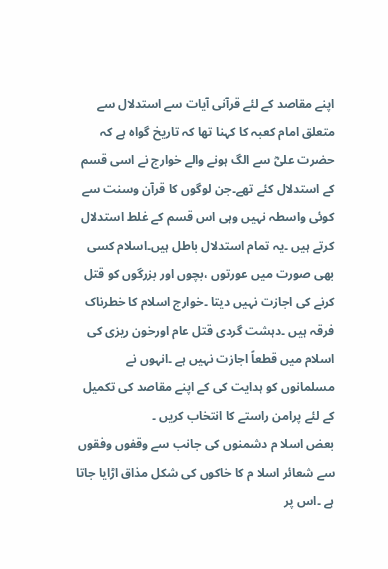اپنے مقاصد کے لئے قرآنی آیات سے استدلال سے متعلق امام کعبہ کا کہنا تھا کہ تاریخ گواہ ہے کہ حضرت علیؓ سے الگ ہونے والے خوارج نے اسی قسم کے استدلال کئے تھے۔جن لوگوں کا قرآن وسنت سے کوئی واسطہ نہیں وہی اس قسم کے غلط استدلال کرتے ہیں ۔یہ تمام استدلال باطل ہیں۔اسلام کسی بھی صورت میں عورتوں ،بچوں اور بزرگوں کو قتل کرنے کی اجازت نہیں دیتا ۔خوارج اسلام کا خطرناک فرقہ ہیں ۔دہشت گردی قتل عام اورخون ریزی کی اسلام میں قطعاً اجازت نہیں ہے ۔انہوں نے مسلمانوں کو ہدایت کی کے اپنے مقاصد کی تکمیل کے لئے پرامن راستے کا انتخاب کریں ۔
بعض اسلا م دشمنوں کی جانب سے وقفوں وفقوں سے شعائر اسلا م کا خاکوں کی شکل مذاق اڑایا جاتا ہے ۔اس پر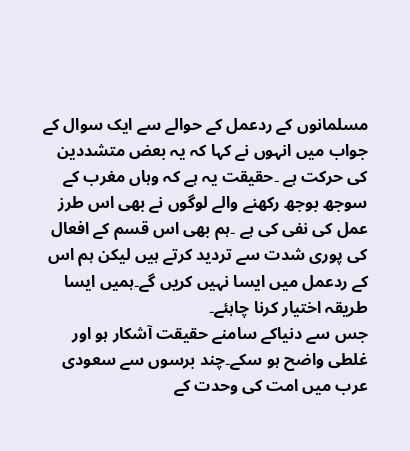مسلمانوں کے ردعمل کے حوالے سے ایک سوال کے جواب میں انہوں نے کہا کہ یہ بعض متشددین کی حرکت ہے ۔حقیقت یہ ہے کہ وہاں مغرب کے سوجھ بوجھ رکھنے والے لوگوں نے بھی اس طرز عمل کی نفی کی ہے ۔ہم بھی اس قسم کے افعال کی پوری شدت سے تردید کرتے ہیں لیکن ہم اس کے ردعمل میں ایسا نہیں کریں گے۔ہمیں ایسا طریقہ اختیار کرنا چاہئے۔
جس سے دنیاکے سامنے حقیقت آشکار ہو اور غلطی واضح ہو سکے۔چند برسوں سے سعودی عرب میں امت کی وحدت کے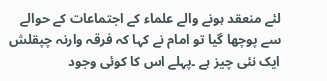لئے منعقد ہونے والے علماء کے اجتماعات کے حوالے سے پوچھا گیا تو امام نے کہا کہ فرقہ وارنہ چپقلش ایک نئی چیز ہے ۔پہلے اس کا کوئی وجود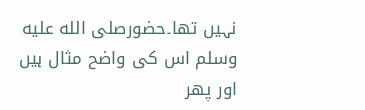نہیں تھا۔حضورصلى الله عليه وسلم اس کی واضح مثال ہیں اور پھر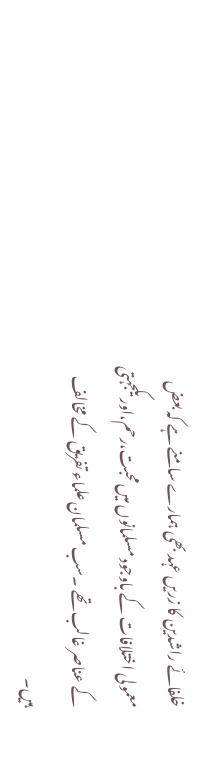خلفائے راشدین کا زریں عہد بھی ہمارے سامنے ہے کہ بعض معمولی اختلافات کے باوجود مسلمانوں میں محبت،رحم،اور یکجہتی کے عناصر غالب تھے ۔سب مسلمان علماء تفریق کے مخالف ہیں۔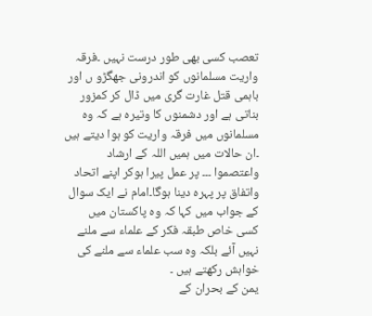تعصب کسی بھی طور درست نہیں ۔فرقہ واریت مسلمانوں کو اندرونی جھگڑو ں اور باہمی قتل غارت گری میں ڈال کر کمزور بناتی ہے اور دشمنوں کا وتیرہ ہے کہ وہ مسلمانوں میں فرقہ واریت کو ہوا دیتے ہیں ۔ان حالات میں ہمیں اللہ کے ارشاد واعتصموا ۔۔۔ پر عمل پیرا ہوکر اپنے اتحاد واتفاق پر پہرہ دینا ہوگا۔امام نے ایک سوال کے جواب میں کہا کہ وہ پاکستان میں کسی خاص طبقہ فکر کے علماء سے ملنے نہیں آئے بلکہ وہ سب علماء سے ملنے کی خواہش رکھتے ہیں ۔
یمن کے بحران کے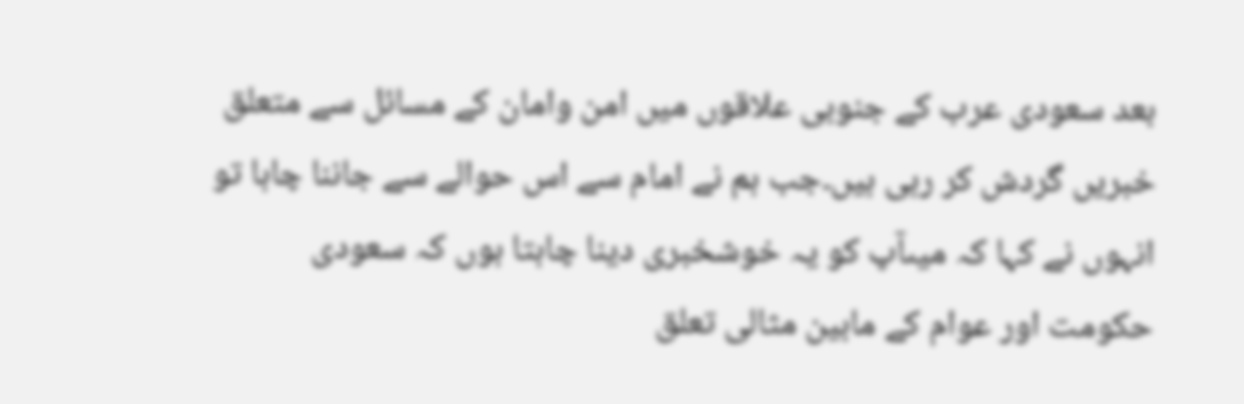بعد سعودی عرب کے جنوبی علاقوں میں امن وامان کے مسائل سے متعلق خبریں گردش کر رہی ہیں۔جب ہم نے امام سے اس حوالے سے جاننا چاہا تو انہوں نے کہا کہ میںآپ کو یہ خوشخبری دینا چاہتا ہوں کہ سعودی حکومت اور عوام کے مابین مثالی تعلق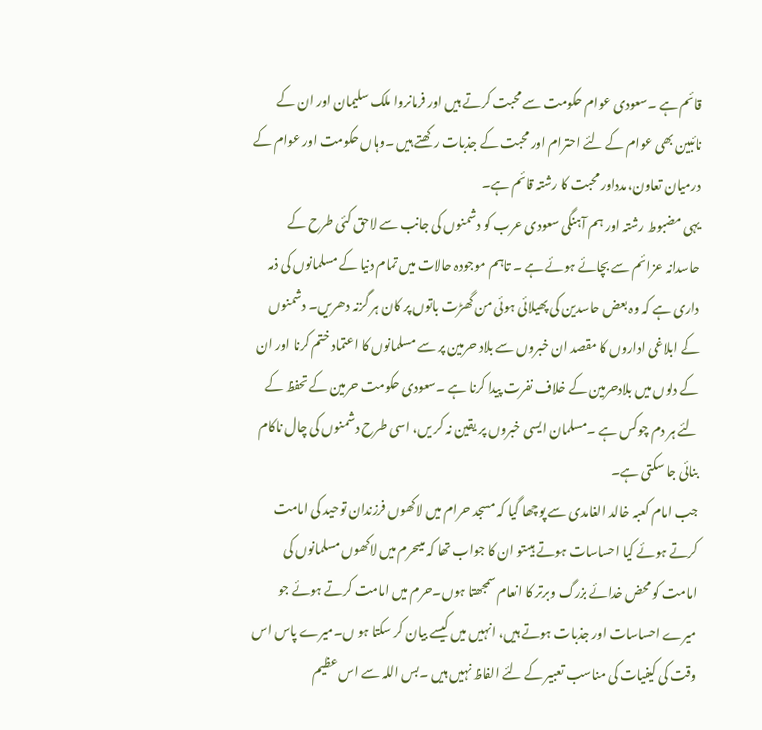قائم ہے ۔سعودی عوام حکومت سے محبت کرتے ہیں اور فرمانروا ملک سلیمان اور ان کے نائبین بھی عوام کے لئے احترام اور محبت کے جذبات رکھتے ہیں ۔وہاں حکومت اور عوام کے درمیان تعاون،مدداور محبت کا رشتہ قائم ہے۔
یہی مضبوط رشتہ اور ہم آہنگی سعودی عرب کو دشمنوں کی جانب سے لاحق کئی طرح کے حاسدانہ عزائم سے بچائے ہوئے ہے ۔ تاہم موجودہ حالات میں تمام دنیا کے مسلمانوں کی ذمہ داری ہے کہ وہ بعض حاسدین کی پھیلائی ہوئی من گھڑت باتوں پر کان ہر گزنہ دھریں۔ دشمنوں کے ابلاغی اداروں کا مقصد ان خبروں سے بلاد حرمین پر سے مسلمانوں کا اعتماد ختم کرنا اور ان کے دلوں میں بلادحرمین کے خلاف نفرت پیدا کرنا ہے ۔سعودی حکومت حرمین کے تحفظ کے لئے ہر دم چوکس ہے ۔مسلمان ایسی خبروں پر یقین نہ کر یں، اسی طرح دشمنوں کی چال ناکام بنائی جا سکتی ہے۔
جب امام کعبہ خالد الغامدی سے پوچھا گیا کہ مسجد حرام میں لاکھوں فرزندان توحید کی امامت کرتے ہوئے کیا احساسات ہوتے ہیںتو ان کا جواب تھا کہ میںحرم میں لاکھوں مسلمانوں کی امامت کو محض خدائے بزرگ وبرتر کا انعام سمجھتا ہوں۔حرم میں امامت کرتے ہوئے جو میرے احساسات اور جذبات ہوتے ہیں، انہیں میں کیسے بیان کر سکتا ہو ں۔میرے پاس اس وقت کی کیفیات کی مناسب تعبیر کے لئے الفاظ نہیں ہیں ۔بس اللہ سے اس عظیم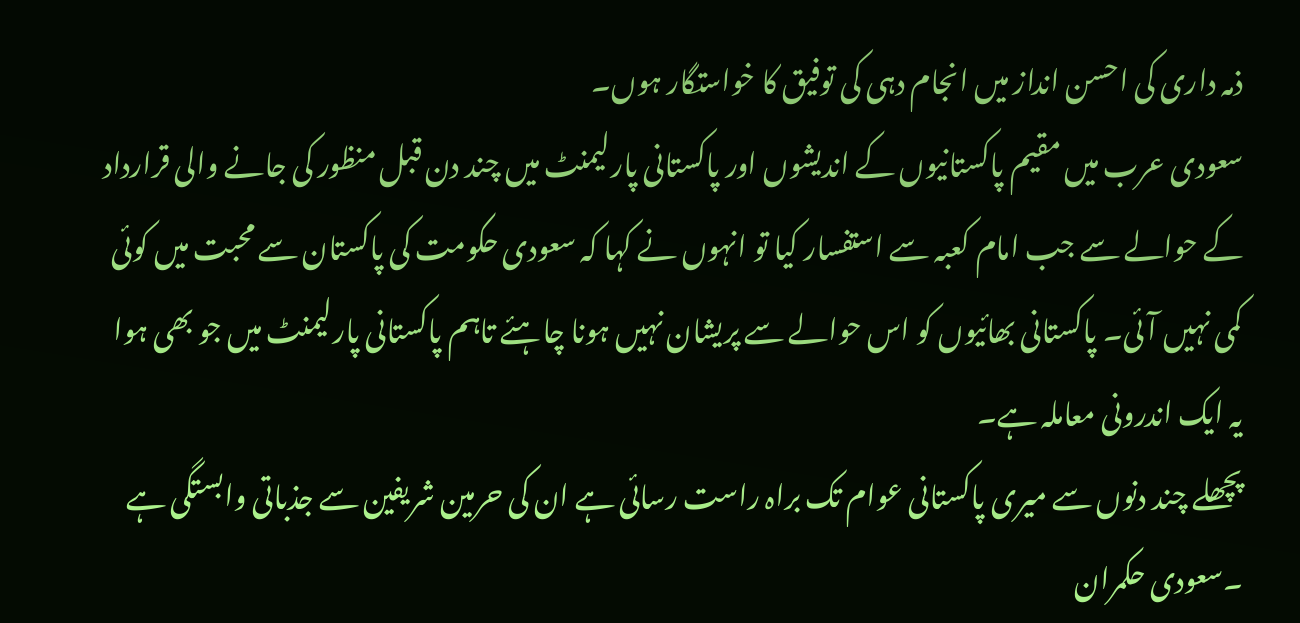ذمہ داری کی احسن انداز میں انجام دہی کی توفیق کا خواستگار ہوں۔
سعودی عرب میں مقیم پاکستانیوں کے اندیشوں اور پاکستانی پارلیمنٹ میں چند دن قبل منظور کی جانے والی قرارداد کے حوالے سے جب امام کعبہ سے استفسار کیا تو انہوں نے کہا کہ سعودی حکومت کی پاکستان سے محبت میں کوئی کمی نہیں آئی۔ پاکستانی بھائیوں کو اس حوالے سے پریشان نہیں ہونا چاہئے تاہم پاکستانی پارلیمنٹ میں جو بھی ہوا یہ ایک اندرونی معاملہ ہے۔
پچھلے چند دنوں سے میری پاکستانی عوام تک براہ راست رسائی ہے ان کی حرمین شریفین سے جذباتی وابستگی ہے ۔سعودی حکمران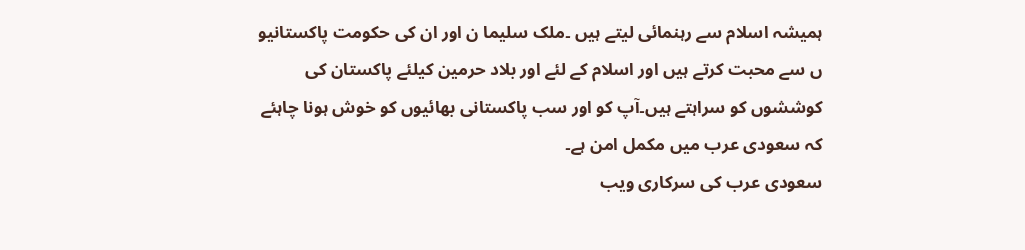ہمیشہ اسلام سے رہنمائی لیتے ہیں ۔ملک سلیما ن اور ان کی حکومت پاکستانیو ں سے محبت کرتے ہیں اور اسلام کے لئے اور بلاد حرمین کیلئے پاکستان کی کوششوں کو سراہتے ہیں۔آپ کو اور سب پاکستانی بھائیوں کو خوش ہونا چاہئے کہ سعودی عرب میں مکمل امن ہے۔
سعودی عرب کی سرکاری ویب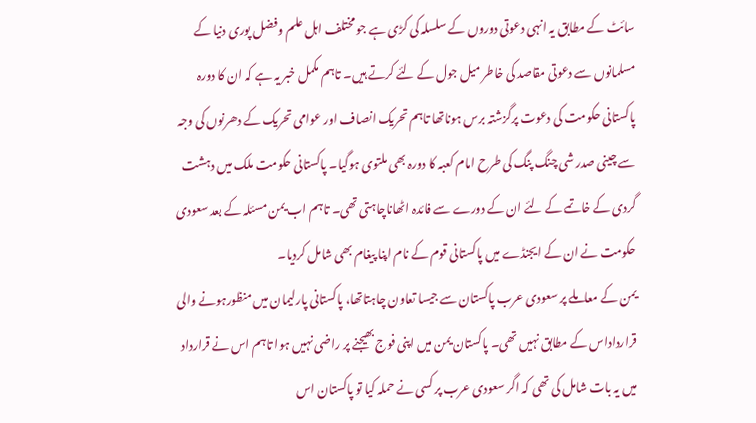سائٹ کے مطابق یہ انہی دعوتی دوروں کے سلسلہ کی کڑی ہے جو مختلف اہل علم وفضل پوری دنیا کے مسلمانوں سے دعوتی مقاصد کی خاطر میل جول کے لئے کرتے ہیں۔ تاہم مکمل خبر یہ ہے کہ ان کا دورہ پاکستانی حکومت کی دعوت پرگزشتہ برس ہوناتھا تاہم تحریک انصاف اور عوامی تحریک کے دھرنوں کی وجہ سے چینی صدر شی چنگ پنگ کی طرح امام کعبہ کا دورہ بھی ملتوی ہوگیا۔ پاکستانی حکومت ملک میں دہشت گردی کے خاتمے کے لئے ان کے دورے سے فائدہ اٹھاناچاہتی تھی۔ تاہم اب یمن مسئلہ کے بعد سعودی حکومت نے ان کے ایجنڈے میں پاکستانی قوم کے نام اپنا پیغام بھی شامل کردیا۔
یمن کے معاملے پر سعودی عرب پاکستان سے جیسا تعاون چاہتاتھا، پاکستانی پارلیمان میں منظورہونے والی قرارداداس کے مطابق نہیں تھی۔ پاکستان یمن میں اپنی فوج بھیجنے پر راضی نہیں ہوا تاہم اس نے قرارداد میں یہ بات شامل کی تھی کہ اگر سعودی عرب پر کسی نے حملہ کیا تو پاکستان اس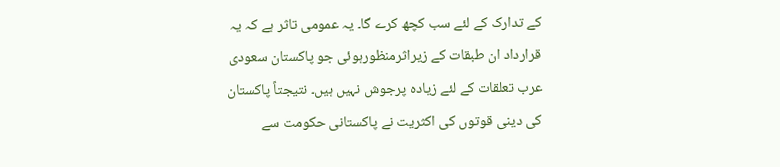کے تدارک کے لئے سب کچھ کرے گا۔ یہ عمومی تاثر ہے کہ یہ قرارداد ان طبقات کے زیراثرمنظورہوئی جو پاکستان سعودی عرب تعلقات کے لئے زیادہ پرجوش نہیں ہیں۔ نتیجتاً پاکستان کی دینی قوتوں کی اکثریت نے پاکستانی حکومت سے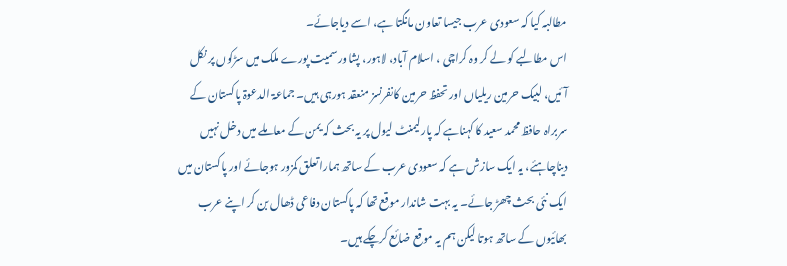مطالبہ کیا کہ سعودی عرب جیسا تعاون مانگتا ہے، اسے دیاجائے۔
اس مطالبے کو لے کر وہ کراچی ، اسلام آباد، لاہور، پشاور سمیت پورے ملک میں سڑکوں پر نکل آئیں، لبیک حرمین ریلیاں اور تحفظ حرمین کانفرنسز منعقد ہورہی ہیں۔ جماعۃ الدعوۃ پاکستان کے سربراہ حافظ محمد سعید کا کہناہے کہ پارلیمنٹ لیول پر یہ بحث کہ یمن کے معاملے میں دخل نہیں دیناچاہئے، یہ ایک سازش ہے کہ سعودی عرب کے ساتھ ہمارا تعلق کمزور ہوجائے اور پاکستان میں ایک نئی بحث چھڑ جائے۔ یہ بہت شاندار موقع تھا کہ پاکستان دفاعی ڈھال بن کر اپنے عرب بھائیوں کے ساتھ ہوتا لیکن ہم یہ موقع ضائع کرچکے ہیں۔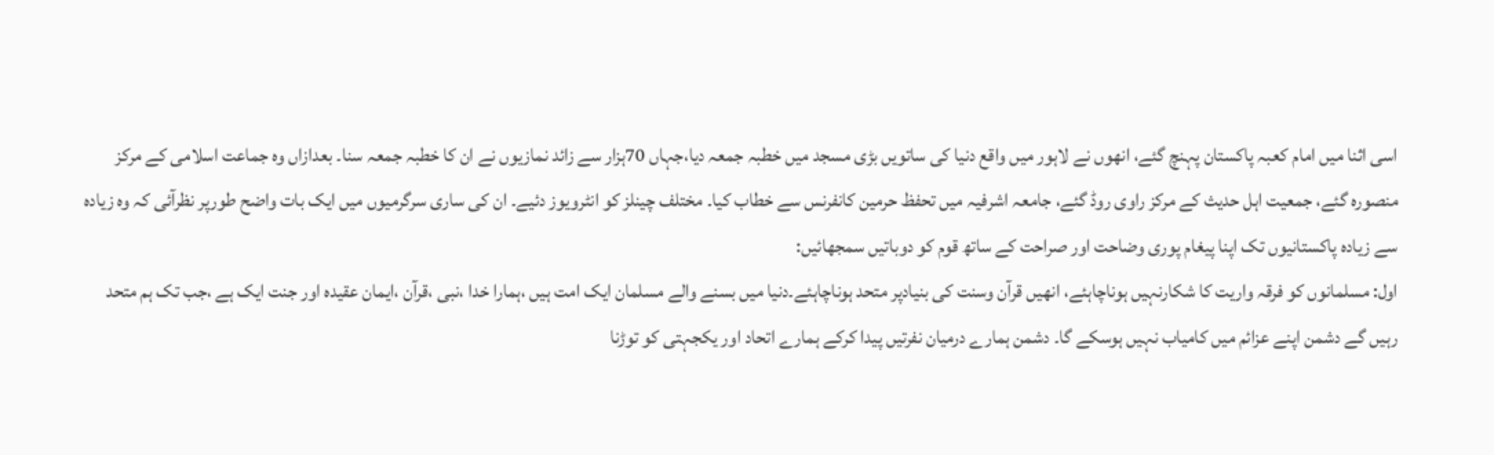اسی اثنا میں امام کعبہ پاکستان پہنچ گئے، انھوں نے لاہور میں واقع دنیا کی ساتویں بڑی مسجد میں خطبہ جمعہ دیا،جہاں 70ہزار سے زائد نمازیوں نے ان کا خطبہ جمعہ سنا۔ بعدازاں وہ جماعت اسلامی کے مرکز منصورہ گئے، جمعیت اہل حدیث کے مرکز راوی روڈ گئے، جامعہ اشرفیہ میں تحفظ حرمین کانفرنس سے خطاب کیا۔ مختلف چینلز کو انٹرویوز دئیے۔ ان کی ساری سرگرمیوں میں ایک بات واضح طورپر نظرآئی کہ وہ زیادہ سے زیادہ پاکستانیوں تک اپنا پیغام پوری وضاحت اور صراحت کے ساتھ قوم کو دوباتیں سمجھائیں:
اول: مسلمانوں کو فرقہ واریت کا شکارنہیں ہوناچاہئے، انھیں قرآن وسنت کی بنیادپر متحد ہوناچاہئے۔دنیا میں بسنے والے مسلمان ایک امت ہیں ،ہمارا خدا ،نبی ،قرآن ،ایمان عقیدہ اور جنت ایک ہے ،جب تک ہم متحد رہیں گے دشمن اپنے عزائم میں کامیاب نہیں ہوسکے گا۔ دشمن ہمارے درمیان نفرتیں پیدا کرکے ہمارے اتحاد اور یکجہتی کو توڑنا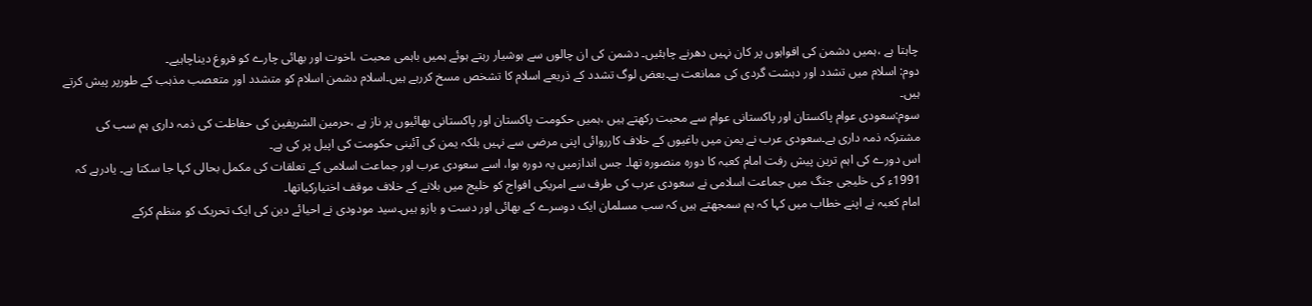چاہتا ہے ،ہمیں دشمن کی افواہوں پر کان نہیں دھرنے چاہئیں۔ دشمن کی ان چالوں سے ہوشیار رہتے ہوئے ہمیں باہمی محبت ،اخوت اور بھائی چارے کو فروغ دیناچاہیے۔
دوم: اسلام میں تشدد اور دہشت گردی کی ممانعت ہے۔بعض لوگ تشدد کے ذریعے اسلام کا تشخص مسخ کررہے ہیں۔اسلام دشمن اسلام کو متشدد اور متعصب مذہب کے طورپر پیش کرتے ہیں۔
سوم:سعودی عوام پاکستان اور پاکستانی عوام سے محبت رکھتے ہیں ،ہمیں حکومت پاکستان اور پاکستانی بھائیوں پر ناز ہے ،حرمین الشریفین کی حفاظت کی ذمہ داری ہم سب کی مشترکہ ذمہ داری ہے۔سعودی عرب نے یمن میں باغیوں کے خلاف کارروائی اپنی مرضی سے نہیں بلکہ یمن کی آئینی حکومت کی اپیل پر کی ہے۔
اس دورے کی اہم ترین پیش رفت امام کعبہ کا دورہ منصورہ تھا۔ جس اندازمیں یہ دورہ ہوا، اسے سعودی عرب اور جماعت اسلامی کے تعلقات کی مکمل بحالی کہا جا سکتا ہے۔ یادرہے کہ 1991ء کی خلیجی جنگ میں جماعت اسلامی نے سعودی عرب کی طرف سے امریکی افواج کو خلیج میں بلانے کے خلاف موقف اختیارکیاتھا۔
امام کعبہ نے اپنے خطاب میں کہا کہ ہم سمجھتے ہیں کہ سب مسلمان ایک دوسرے کے بھائی اور دست و بازو ہیں۔سید مودودی نے احیائے دین کی ایک تحریک کو منظم کرکے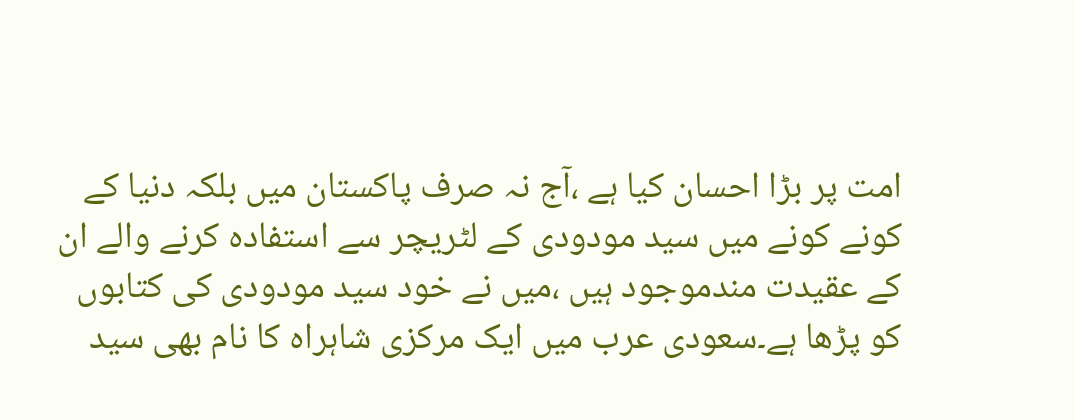امت پر بڑا احسان کیا ہے ،آج نہ صرف پاکستان میں بلکہ دنیا کے کونے کونے میں سید مودودی کے لٹریچر سے استفادہ کرنے والے ان کے عقیدت مندموجود ہیں ،میں نے خود سید مودودی کی کتابوں کو پڑھا ہے۔سعودی عرب میں ایک مرکزی شاہراہ کا نام بھی سید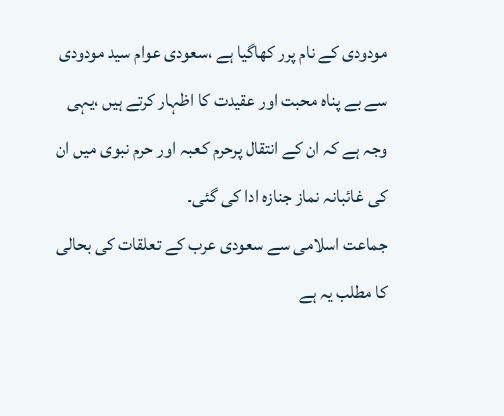مودودی کے نام پرر کھاگیا ہے ،سعودی عوام سید مودودی سے بے پناہ محبت اور عقیدت کا اظہار کرتے ہیں ،یہی وجہ ہے کہ ان کے انتقال پرحرم کعبہ اور حرم نبوی میں ان کی غائبانہ نماز جنازہ ادا کی گئی۔
جماعت اسلامی سے سعودی عرب کے تعلقات کی بحالی کا مطلب یہ ہے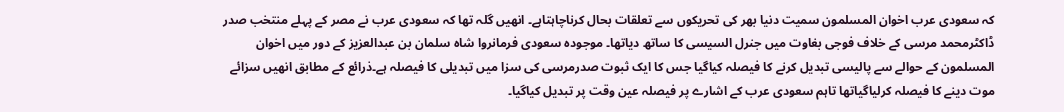کہ سعودی عرب اخوان المسلمون سمیت دنیا بھر کی تحریکوں سے تعلقات بحال کرناچاہتاہے۔ انھیں گلہ تھا کہ سعودی عرب نے مصر کے پہلے منتخب صدر ڈاکٹرمحمد مرسی کے خلاف فوجی بغاوت میں جنرل السیسی کا ساتھ دیاتھا۔ موجودہ سعودی فرمانروا شاہ سلمان بن عبدالعزیز کے دور میں اخوان المسلمون کے حوالے سے پالیسی تبدیل کرنے کا فیصلہ کیاگیا جس کا ایک ثبوت صدرمرسی کی سزا میں تبدیلی کا فیصلہ ہے۔ذرائع کے مطابق انھیں سزائے موت دینے کا فیصلہ کرلیاگیاتھا تاہم سعودی عرب کے اشارے پر فیصلہ عین وقت پر تبدیل کیاگیا۔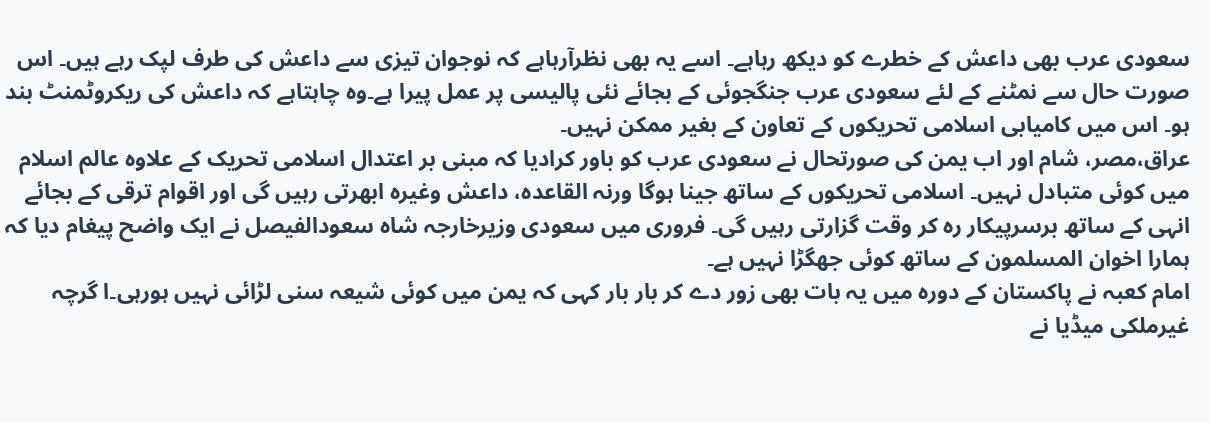سعودی عرب بھی داعش کے خطرے کو دیکھ رہاہے۔ اسے یہ بھی نظرآرہاہے کہ نوجوان تیزی سے داعش کی طرف لپک رہے ہیں۔ اس صورت حال سے نمٹنے کے لئے سعودی عرب جنگجوئی کے بجائے نئی پالیسی پر عمل پیرا ہے۔وہ چاہتاہے کہ داعش کی ریکروٹمنٹ بند ہو۔ اس میں کامیابی اسلامی تحریکوں کے تعاون کے بغیر ممکن نہیں۔
عراق،مصر، شام اور اب یمن کی صورتحال نے سعودی عرب کو باور کرادیا کہ مبنی بر اعتدال اسلامی تحریک کے علاوہ عالم اسلام میں کوئی متبادل نہیں۔ اسلامی تحریکوں کے ساتھ جینا ہوگا ورنہ القاعدہ، داعش وغیرہ ابھرتی رہیں گی اور اقوام ترقی کے بجائے انہی کے ساتھ برسرپیکار رہ کر وقت گزارتی رہیں گی۔ فروری میں سعودی وزیرخارجہ شاہ سعودالفیصل نے ایک واضح پیغام دیا کہ ہمارا اخوان المسلمون کے ساتھ کوئی جھگڑا نہیں ہے۔
امام کعبہ نے پاکستان کے دورہ میں یہ بات بھی زور دے کر بار بار کہی کہ یمن میں کوئی شیعہ سنی لڑائی نہیں ہورہی۔ا گرچہ غیرملکی میڈیا نے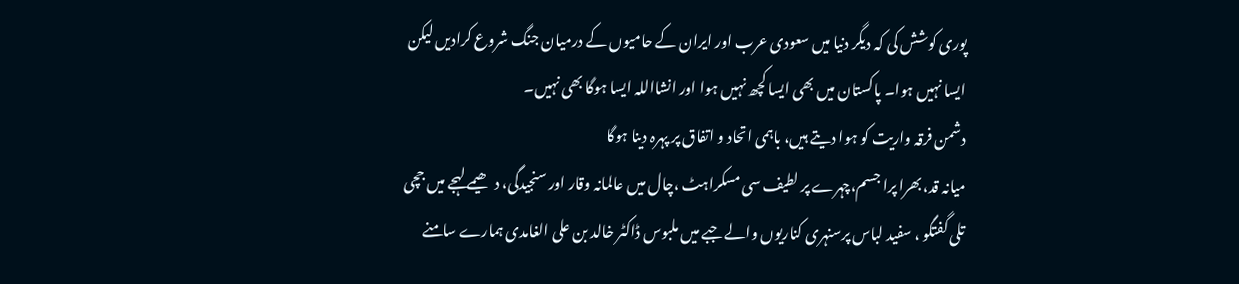پوری کوشش کی کہ دیگر دنیا میں سعودی عرب اور ایران کے حامیوں کے درمیان جنگ شروع کرادیں لیکن ایسا نہیں ہوا۔ پاکستان میں بھی ایسا کچھ نہیں ہوا اور انشااللہ ایسا ہوگا بھی نہیں۔
دشمن فرقہ واریت کو ہوا دیتے ہیں، باہمی اتحاد و اتفاق پر پہرہ دینا ہوگا
میانہ قد،بھرا پرا جسم،چہرے پر لطیف سی مسکراہٹ ،چال میں عالمانہ وقار اور سنجیدگی، دھیمے لہجے میں جچی تلی گفتگو ، سفید لباس پرسنہری کناریوں والے جبے میں ملبوس ڈاکٹر خالد بن علی الغامدی ہمارے سامنے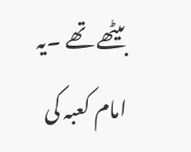بیٹھے تھے ۔یہ امام کعبہ کی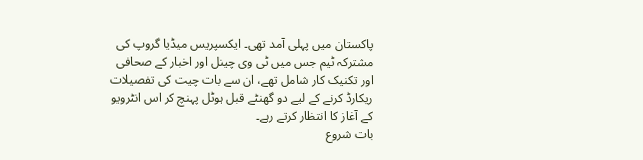پاکستان میں پہلی آمد تھی۔ ایکسپریس میڈیا گروپ کی مشترکہ ٹیم جس میں ٹی وی چینل اور اخبار کے صحافی اور تکنیک کار شامل تھے، ان سے بات چیت کی تفصیلات ریکارڈ کرنے کے لیے دو گھنٹے قبل ہوٹل پہنچ کر اس انٹرویو کے آغاز کا انتظار کرتے رہے۔
بات شروع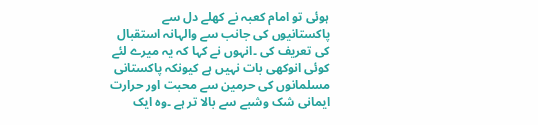ہوئی تو امام کعبہ نے کھلے دل سے پاکستانیوں کی جانب سے والہانہ استقبال کی تعریف کی ۔انہوں نے کہا کہ یہ میرے لئے کوئی انوکھی بات نہیں ہے کیونکہ پاکستانی مسلمانوں کی حرمین سے محبت اور حرارت ایمانی شک وشبے سے بالا تر ہے ۔وہ ایک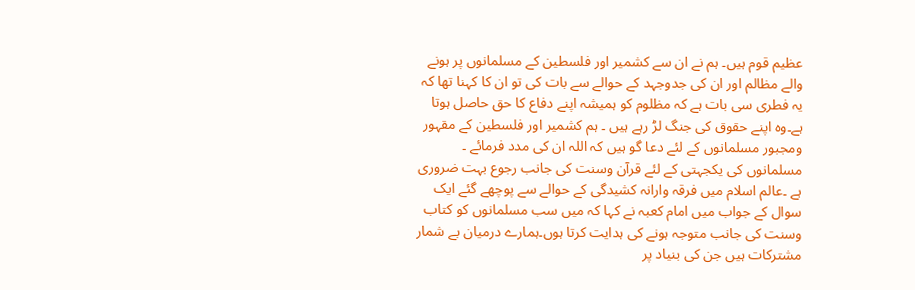عظیم قوم ہیں۔ ہم نے ان سے کشمیر اور فلسطین کے مسلمانوں پر ہونے والے مظالم اور ان کی جدوجہد کے حوالے سے بات کی تو ان کا کہنا تھا کہ یہ فطری سی بات ہے کہ مظلوم کو ہمیشہ اپنے دفاع کا حق حاصل ہوتا ہے۔وہ اپنے حقوق کی جنگ لڑ رہے ہیں ۔ ہم کشمیر اور فلسطین کے مقہور ومجبور مسلمانوں کے لئے دعا گو ہیں کہ اللہ ان کی مدد فرمائے ۔
مسلمانوں کی یکجہتی کے لئے قرآن وسنت کی جانب رجوع بہت ضروری ہے ۔عالم اسلام میں فرقہ وارانہ کشیدگی کے حوالے سے پوچھے گئے ایک سوال کے جواب میں امام کعبہ نے کہا کہ میں سب مسلمانوں کو کتاب وسنت کی جانب متوجہ ہونے کی ہدایت کرتا ہوں۔ہمارے درمیان بے شمار مشترکات ہیں جن کی بنیاد پر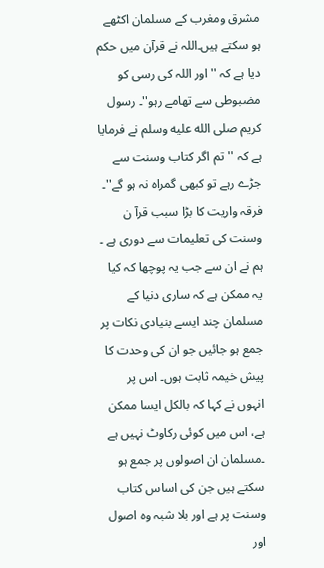مشرق ومغرب کے مسلمان اکٹھے ہو سکتے ہیں۔اللہ نے قرآن میں حکم دیا ہے کہ ''اور اللہ کی رسی کو مضبوطی سے تھامے رہو''۔ رسول کریم صلى الله عليه وسلم نے فرمایا ہے کہ ''تم اگر کتاب وسنت سے جڑے رہے تو کبھی گمراہ نہ ہو گے''۔
فرقہ واریت کا بڑا سبب قرآ ن وسنت کی تعلیمات سے دوری ہے ۔ ہم نے ان سے جب یہ پوچھا کہ کیا یہ ممکن ہے کہ ساری دنیا کے مسلمان چند ایسے بنیادی نکات پر جمع ہو جائیں جو ان کی وحدت کا پیش خیمہ ثابت ہوں۔ اس پر انہوں نے کہا کہ بالکل ایسا ممکن ہے، اس میں کوئی رکاوٹ نہیں ہے ۔مسلمان ان اصولوں پر جمع ہو سکتے ہیں جن کی اساس کتاب وسنت پر ہے اور بلا شبہ وہ اصول اور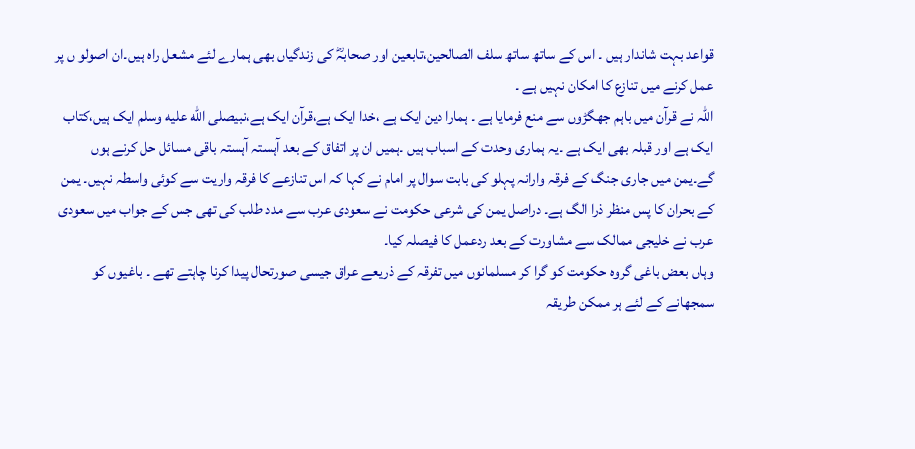قواعد بہت شاندار ہیں ۔ اس کے ساتھ ساتھ سلف الصالحین،تابعین اور صحابہؓ کی زندگیاں بھی ہمارے لئے مشعل راہ ہیں۔ان اصولو ں پر عمل کرنے میں تنازع کا امکان نہیں ہے ۔
اللہ نے قرآن میں باہم جھگڑوں سے منع فرمایا ہے ۔ ہمارا دین ایک ہے ،خدا ایک ہے،قرآن ایک ہے،نبیصلى الله عليه وسلم ایک ہیں،کتاب ایک ہے اور قبلہ بھی ایک ہے ۔یہ ہماری وحدت کے اسباب ہیں ۔ہمیں ان پر اتفاق کے بعد آہستہ آہستہ باقی مسائل حل کرنے ہوں گے۔یمن میں جاری جنگ کے فرقہ وارانہ پہلو کی بابت سوال پر امام نے کہا کہ اس تنازعے کا فرقہ واریت سے کوئی واسطہ نہیں۔ یمن کے بحران کا پس منظر ذرا الگ ہے۔ دراصل یمن کی شرعی حکومت نے سعودی عرب سے مدد طلب کی تھی جس کے جواب میں سعودی عرب نے خلیجی ممالک سے مشاورت کے بعد ردعمل کا فیصلہ کیا۔
وہاں بعض باغی گروہ حکومت کو گرا کر مسلمانوں میں تفرقہ کے ذریعے عراق جیسی صورتحال پیدا کرنا چاہتے تھے ۔ باغیوں کو سمجھانے کے لئے ہر ممکن طریقہ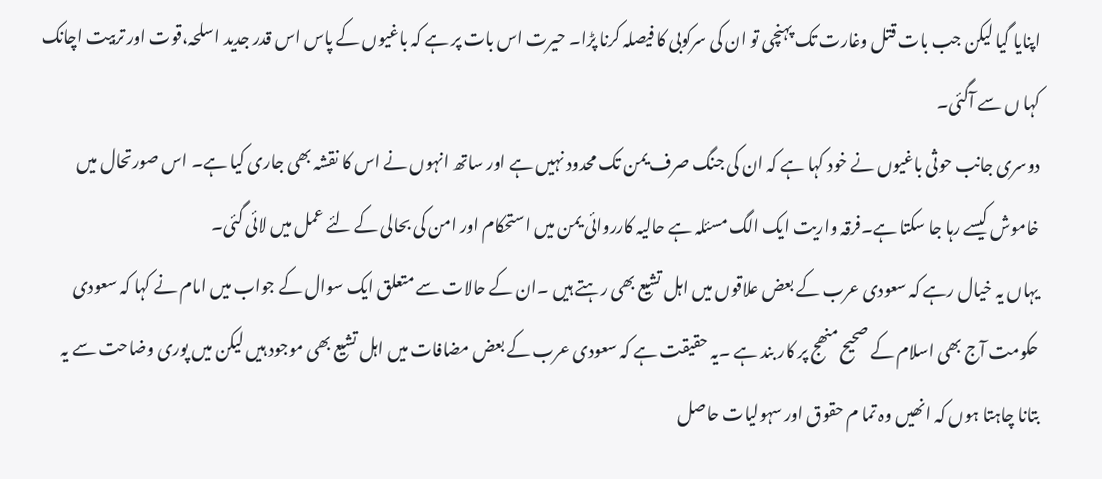اپنایا گیا لیکن جب بات قتل وغارت تک پہنچی تو ان کی سرکوبی کا فیصلہ کرنا پڑا۔ حیرت اس بات پر ہے کہ باغیوں کے پاس اس قدر جدید اسلحہ،قوت اور تربیت اچانک کہا ں سے آگئی۔
دوسری جانب حوثی باغیوں نے خود کہا ہے کہ ان کی جنگ صرف یمن تک محدود نہیں ہے اور ساتھ انہوں نے اس کا نقشہ بھی جاری کیا ہے۔ اس صورتحال میں خاموش کیسے رہا جا سکتا ہے۔فرقہ واریت ایک الگ مسئلہ ہے حالیہ کارروائی یمن میں استحکام اور امن کی بحالی کے لئے عمل میں لائی گئی۔
یہاں یہ خیال رہے کہ سعودی عرب کے بعض علاقوں میں اہل تشیع بھی رہتے ہیں ۔ان کے حالات سے متعلق ایک سوال کے جواب میں امام نے کہا کہ سعودی حکومت آج بھی اسلام کے صحیح منھج پر کار بند ہے ۔یہ حقیقت ہے کہ سعودی عرب کے بعض مضافات میں اہل تشیع بھی موجود ہیں لیکن میں پوری وضاحت سے یہ بتانا چاہتا ہوں کہ انھیں وہ تما م حقوق اور سہولیات حاصل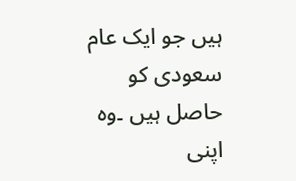ہیں جو ایک عام سعودی کو حاصل ہیں ۔وہ اپنی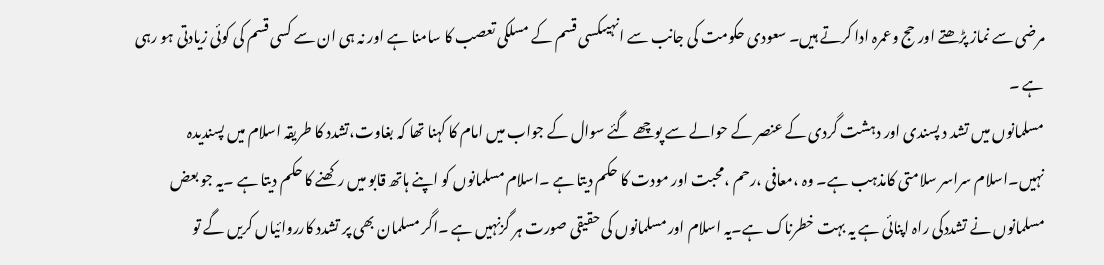مرضی سے نماز پڑھتے اور حج وعمرہ ادا کرتے ہیں۔ سعودی حکومت کی جانب سے انہیںکسی قسم کے مسلکی تعصب کا سامنا ہے اور نہ ہی ان سے کسی قسم کی کوئی زیادتی ہو رہی ہے ۔
مسلمانوں میں تشد د پسندی اور دہشت گردی کے عنصر کے حوالے سے پوچھے گئے سوال کے جواب میں امام کا کہنا تھا کہ بغاوت،تشدد کا طریقہ اسلام میں پسندیدہ نہیں۔اسلام سراسر سلامتی کامذہب ہے۔ وہ ،معافی ،رحم ،محبت اور مودت کا حکم دیتا ہے ۔اسلام مسلمانوں کو اپنے ہاتھ قابو میں رکھنے کا حکم دیتا ہے ۔یہ جو بعض مسلمانوں نے تشددکی راہ اپنائی ہے یہ بہت خطرناک ہے۔یہ اسلام اور مسلمانوں کی حقیقی صورت ہر گزنہیں ہے ۔اگر مسلمان بھی پر تشدد کارروائیاں کریں گے تو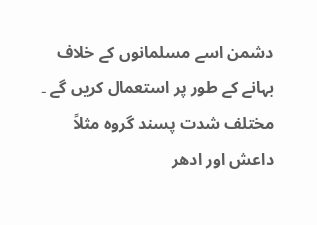دشمن اسے مسلمانوں کے خلاف بہانے کے طور پر استعمال کریں گے ۔
مختلف شدت پسند گروہ مثلاً داعش اور ادھر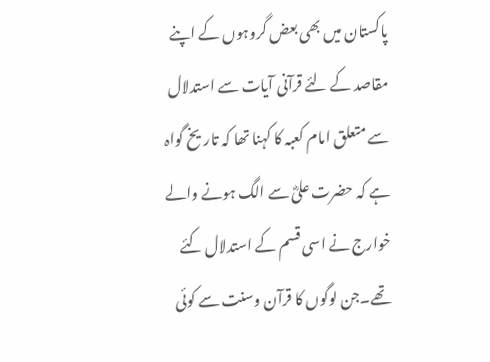پاکستان میں بھی بعض گروہوں کے اپنے مقاصد کے لئے قرآنی آیات سے استدلال سے متعلق امام کعبہ کا کہنا تھا کہ تاریخ گواہ ہے کہ حضرت علیؓ سے الگ ہونے والے خوارج نے اسی قسم کے استدلال کئے تھے۔جن لوگوں کا قرآن وسنت سے کوئی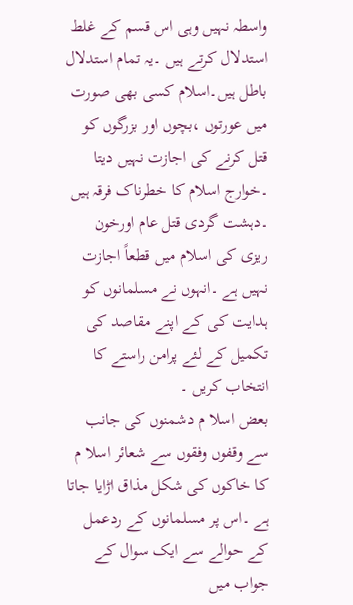واسطہ نہیں وہی اس قسم کے غلط استدلال کرتے ہیں ۔یہ تمام استدلال باطل ہیں۔اسلام کسی بھی صورت میں عورتوں ،بچوں اور بزرگوں کو قتل کرنے کی اجازت نہیں دیتا ۔خوارج اسلام کا خطرناک فرقہ ہیں ۔دہشت گردی قتل عام اورخون ریزی کی اسلام میں قطعاً اجازت نہیں ہے ۔انہوں نے مسلمانوں کو ہدایت کی کے اپنے مقاصد کی تکمیل کے لئے پرامن راستے کا انتخاب کریں ۔
بعض اسلا م دشمنوں کی جانب سے وقفوں وفقوں سے شعائر اسلا م کا خاکوں کی شکل مذاق اڑایا جاتا ہے ۔اس پر مسلمانوں کے ردعمل کے حوالے سے ایک سوال کے جواب میں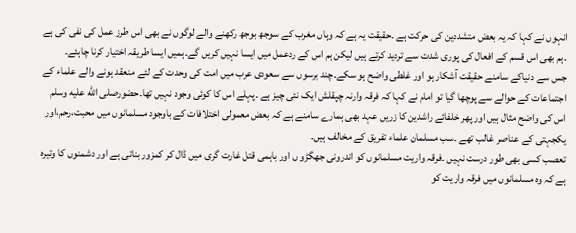انہوں نے کہا کہ یہ بعض متشددین کی حرکت ہے ۔حقیقت یہ ہے کہ وہاں مغرب کے سوجھ بوجھ رکھنے والے لوگوں نے بھی اس طرز عمل کی نفی کی ہے ۔ہم بھی اس قسم کے افعال کی پوری شدت سے تردید کرتے ہیں لیکن ہم اس کے ردعمل میں ایسا نہیں کریں گے۔ہمیں ایسا طریقہ اختیار کرنا چاہئے۔
جس سے دنیاکے سامنے حقیقت آشکار ہو اور غلطی واضح ہو سکے۔چند برسوں سے سعودی عرب میں امت کی وحدت کے لئے منعقد ہونے والے علماء کے اجتماعات کے حوالے سے پوچھا گیا تو امام نے کہا کہ فرقہ وارنہ چپقلش ایک نئی چیز ہے ۔پہلے اس کا کوئی وجود نہیں تھا۔حضورصلى الله عليه وسلم اس کی واضح مثال ہیں اور پھر خلفائے راشدین کا زریں عہد بھی ہمارے سامنے ہے کہ بعض معمولی اختلافات کے باوجود مسلمانوں میں محبت،رحم،اور یکجہتی کے عناصر غالب تھے ۔سب مسلمان علماء تفریق کے مخالف ہیں۔
تعصب کسی بھی طور درست نہیں ۔فرقہ واریت مسلمانوں کو اندرونی جھگڑو ں اور باہمی قتل غارت گری میں ڈال کر کمزور بناتی ہے اور دشمنوں کا وتیرہ ہے کہ وہ مسلمانوں میں فرقہ واریت کو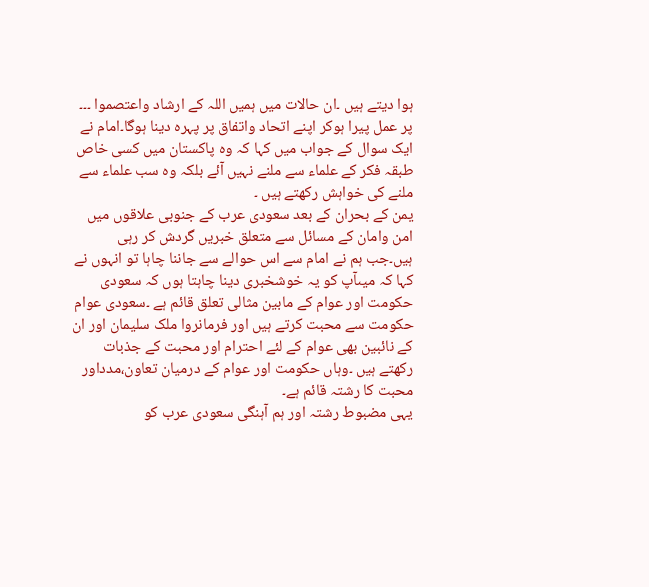ہوا دیتے ہیں ۔ان حالات میں ہمیں اللہ کے ارشاد واعتصموا ۔۔۔ پر عمل پیرا ہوکر اپنے اتحاد واتفاق پر پہرہ دینا ہوگا۔امام نے ایک سوال کے جواب میں کہا کہ وہ پاکستان میں کسی خاص طبقہ فکر کے علماء سے ملنے نہیں آئے بلکہ وہ سب علماء سے ملنے کی خواہش رکھتے ہیں ۔
یمن کے بحران کے بعد سعودی عرب کے جنوبی علاقوں میں امن وامان کے مسائل سے متعلق خبریں گردش کر رہی ہیں۔جب ہم نے امام سے اس حوالے سے جاننا چاہا تو انہوں نے کہا کہ میںآپ کو یہ خوشخبری دینا چاہتا ہوں کہ سعودی حکومت اور عوام کے مابین مثالی تعلق قائم ہے ۔سعودی عوام حکومت سے محبت کرتے ہیں اور فرمانروا ملک سلیمان اور ان کے نائبین بھی عوام کے لئے احترام اور محبت کے جذبات رکھتے ہیں ۔وہاں حکومت اور عوام کے درمیان تعاون،مدداور محبت کا رشتہ قائم ہے۔
یہی مضبوط رشتہ اور ہم آہنگی سعودی عرب کو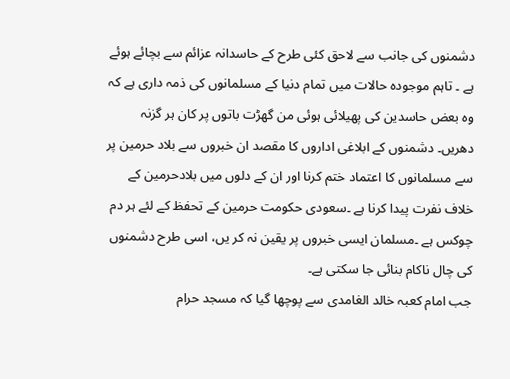دشمنوں کی جانب سے لاحق کئی طرح کے حاسدانہ عزائم سے بچائے ہوئے ہے ۔ تاہم موجودہ حالات میں تمام دنیا کے مسلمانوں کی ذمہ داری ہے کہ وہ بعض حاسدین کی پھیلائی ہوئی من گھڑت باتوں پر کان ہر گزنہ دھریں۔ دشمنوں کے ابلاغی اداروں کا مقصد ان خبروں سے بلاد حرمین پر سے مسلمانوں کا اعتماد ختم کرنا اور ان کے دلوں میں بلادحرمین کے خلاف نفرت پیدا کرنا ہے ۔سعودی حکومت حرمین کے تحفظ کے لئے ہر دم چوکس ہے ۔مسلمان ایسی خبروں پر یقین نہ کر یں، اسی طرح دشمنوں کی چال ناکام بنائی جا سکتی ہے۔
جب امام کعبہ خالد الغامدی سے پوچھا گیا کہ مسجد حرام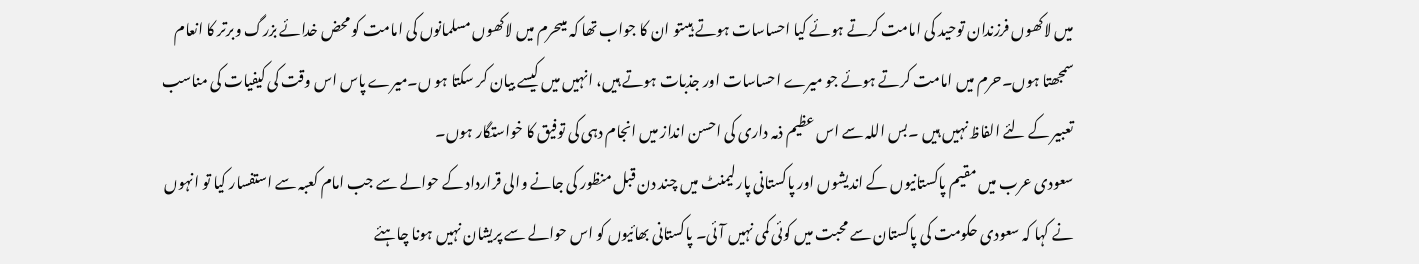میں لاکھوں فرزندان توحید کی امامت کرتے ہوئے کیا احساسات ہوتے ہیںتو ان کا جواب تھا کہ میںحرم میں لاکھوں مسلمانوں کی امامت کو محض خدائے بزرگ وبرتر کا انعام سمجھتا ہوں۔حرم میں امامت کرتے ہوئے جو میرے احساسات اور جذبات ہوتے ہیں، انہیں میں کیسے بیان کر سکتا ہو ں۔میرے پاس اس وقت کی کیفیات کی مناسب تعبیر کے لئے الفاظ نہیں ہیں ۔بس اللہ سے اس عظیم ذمہ داری کی احسن انداز میں انجام دہی کی توفیق کا خواستگار ہوں۔
سعودی عرب میں مقیم پاکستانیوں کے اندیشوں اور پاکستانی پارلیمنٹ میں چند دن قبل منظور کی جانے والی قرارداد کے حوالے سے جب امام کعبہ سے استفسار کیا تو انہوں نے کہا کہ سعودی حکومت کی پاکستان سے محبت میں کوئی کمی نہیں آئی۔ پاکستانی بھائیوں کو اس حوالے سے پریشان نہیں ہونا چاہئے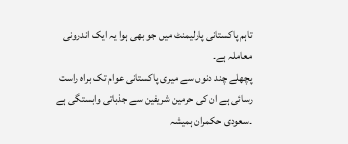تاہم پاکستانی پارلیمنٹ میں جو بھی ہوا یہ ایک اندرونی معاملہ ہے۔
پچھلے چند دنوں سے میری پاکستانی عوام تک براہ راست رسائی ہے ان کی حرمین شریفین سے جذباتی وابستگی ہے ۔سعودی حکمران ہمیشہ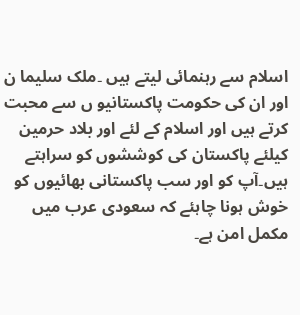اسلام سے رہنمائی لیتے ہیں ۔ملک سلیما ن اور ان کی حکومت پاکستانیو ں سے محبت کرتے ہیں اور اسلام کے لئے اور بلاد حرمین کیلئے پاکستان کی کوششوں کو سراہتے ہیں۔آپ کو اور سب پاکستانی بھائیوں کو خوش ہونا چاہئے کہ سعودی عرب میں مکمل امن ہے۔